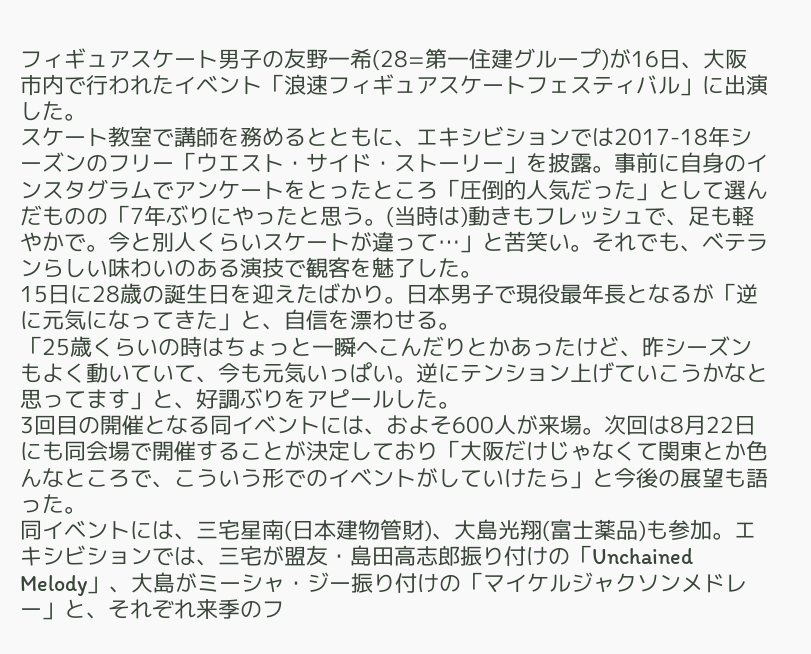フィギュアスケート男子の友野一希(28=第一住建グループ)が16日、大阪市内で行われたイベント「浪速フィギュアスケートフェスティバル」に出演した。
スケート教室で講師を務めるとともに、エキシビションでは2017-18年シーズンのフリー「ウエスト・サイド・ストーリー」を披露。事前に自身のインスタグラムでアンケートをとったところ「圧倒的人気だった」として選んだものの「7年ぶりにやったと思う。(当時は)動きもフレッシュで、足も軽やかで。今と別人くらいスケートが違って…」と苦笑い。それでも、ベテランらしい味わいのある演技で観客を魅了した。
15日に28歳の誕生日を迎えたばかり。日本男子で現役最年長となるが「逆に元気になってきた」と、自信を漂わせる。
「25歳くらいの時はちょっと一瞬へこんだりとかあったけど、昨シーズンもよく動いていて、今も元気いっぱい。逆にテンション上げていこうかなと思ってます」と、好調ぶりをアピールした。
3回目の開催となる同イベントには、およそ600人が来場。次回は8月22日にも同会場で開催することが決定しており「大阪だけじゃなくて関東とか色んなところで、こういう形でのイベントがしていけたら」と今後の展望も語った。
同イベントには、三宅星南(日本建物管財)、大島光翔(富士薬品)も参加。エキシビションでは、三宅が盟友・島田高志郎振り付けの「Unchained Melody」、大島がミーシャ・ジー振り付けの「マイケルジャクソンメドレー」と、それぞれ来季のフ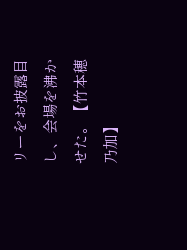リーをお披露目し、会場を沸かせた。【竹本穂乃加】